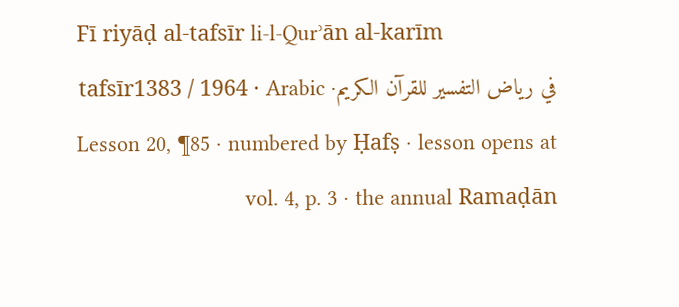Fī riyāḍ al-tafsīr li-l-Qurʾān al-karīm
في رياض التفسير للقرآن الكريمtafsīr1383 / 1964 · Arabic · Lesson 20, ¶85 · numbered by Ḥafṣ · lesson opens at vol. 4, p. 3 · the annual Ramaḍān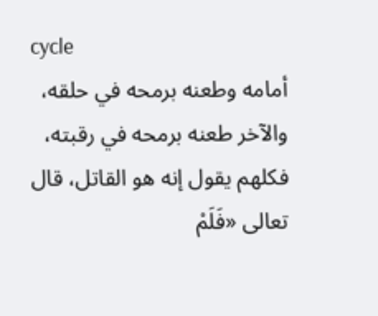cycle
أمامه وطعنه برمحه في حلقه، والآخر طعنه برمحه في رقبته، فكلهم يقول إنه هو القاتل، قال تعالى «فَلَمْ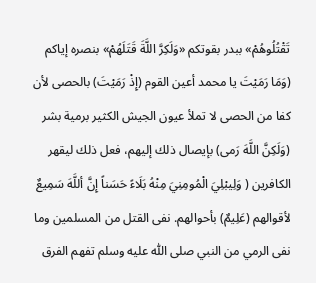تَقْتُلُوهُمْ» ببدر بقوتكم «وَلَكِرَّ اللَّةَ قَتَلَهُمْ» بنصره إياكم (وَمَا رَمَيْتَ يا محمد أعين القوم (إِذْ رَمَيْتَ) بالحصى لأن كفا من الحصى لا تملأ عيون الجيش الكثير برمية بشر (وَلَكِنَّ اللَّهَ رَمى) بإيصال ذلك إليهم، فعل ذلك ليقهر الكافرين ( وَلِيبْلِيَ الْمُومِنِيَ مِنْهُ بَلَاءً حَسَناً إِنَّ أللَّهَ سَمِيعٌ لأقوالهم (عَلِيمٌ) بأحوالهم. نفى القتل من المسلمين وما نفى الرمي من النبي صلى اللّٰه عليه وسلم تفهم الفرق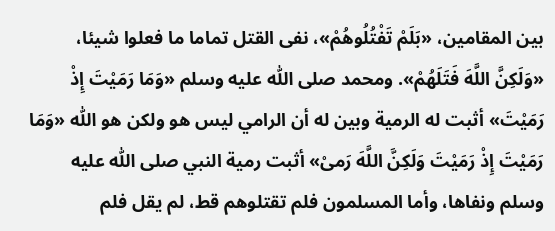بين المقامين، «بَلَمْ تَفْتُلُوهُمْ»، نفى القتل تماما ما فعلوا شيئا، «وَلَكِنَّ اللَّهَ فَتَلَهُمْ». ومحمد صلى اللّٰه عليه وسلم «وَمَا رَمَيْتَ إِذْ رَمَيْتَ» أثبت له الرمية وبين له أن الرامي ليس هو ولكن هو اللّٰه «وَمَا رَمَيْتَ إِذْ رَمَيْتَ وَلَكِنَّ اللَّهَ رَمىْ» أثبت رمية النبي صلى اللّٰه عليه وسلم ونفاها، وأما المسلمون فلم تقتلوهم قط، لم يقل فلم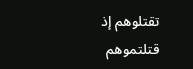تقتلوهم إذ قتلتموهم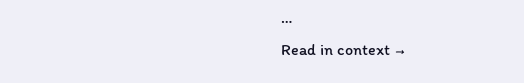…
Read in context →